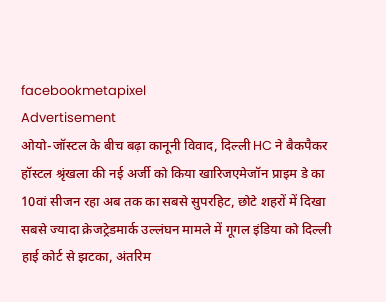facebookmetapixel
Advertisement
ओयो-जॉस्टल के बीच बढ़ा कानूनी विवाद, दिल्ली HC ने बैकपैकर हॉस्टल श्रृंखला की नई अर्जी को किया खारिजएमेजॉन प्राइम डे का 10वां सीजन रहा अब तक का सबसे सुपरहिट, छोटे शहरों में दिखा सबसे ज्यादा क्रेजट्रेडमार्क उल्लंघन मामले में गूगल इंडिया को दिल्ली हाई कोर्ट से झटका, अंतरिम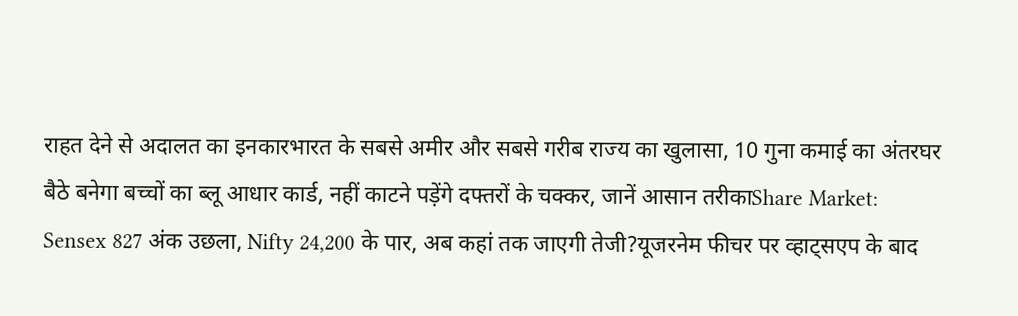राहत देने से अदालत का इनकारभारत के सबसे अमीर और सबसे गरीब राज्य का खुलासा, 10 गुना कमाई का अंतरघर बैठे बनेगा बच्चों का ब्लू आधार कार्ड, नहीं काटने पड़ेंगे दफ्तरों के चक्कर, जानें आसान तरीकाShare Market: Sensex 827 अंक उछला, Nifty 24,200 के पार, अब कहां तक जाएगी तेजी?यूजरनेम फीचर पर व्हाट्सएप के बाद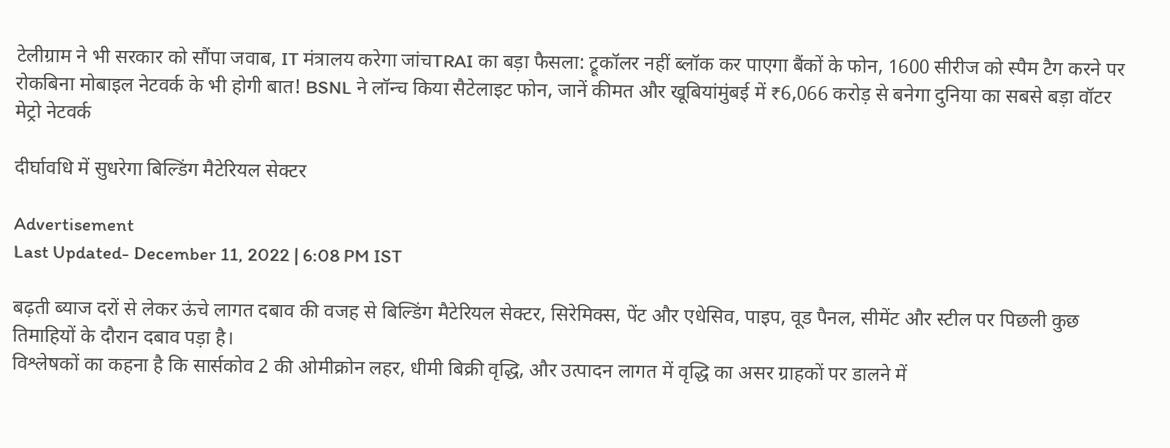टेलीग्राम ने भी सरकार को सौंपा जवाब, IT मंत्रालय करेगा जांचTRAI का बड़ा फैसला: ट्रूकॉलर नहीं ब्लॉक कर पाएगा बैंकों के फोन, 1600 सीरीज को स्पैम टैग करने पर रोकबिना मोबाइल नेटवर्क के भी होगी बात! BSNL ने लॉन्च किया सैटेलाइट फोन, जानें कीमत और खूबियांमुंबई में ₹6,066 करोड़ से बनेगा दुनिया का सबसे बड़ा वॉटर मेट्रो नेटवर्क

दीर्घावधि में सुधरेगा बिल्डिंग मैटेरियल सेक्टर

Advertisement
Last Updated- December 11, 2022 | 6:08 PM IST

बढ़ती ब्याज दरों से लेकर ऊंचे लागत दबाव की वजह से बिल्डिंग मैटेरियल सेक्टर, सिरेमिक्स, पेंट और एधेसिव, पाइप, वूड पैनल, सीमेंट और स्टील पर पिछली कुछ तिमाहियों के दौरान दबाव पड़ा है।
विश्लेषकों का कहना है कि सार्सकोव 2 की ओमीक्रोन लहर, धीमी बिक्री वृद्धि, और उत्पादन लागत में वृद्धि का असर ग्राहकों पर डालने में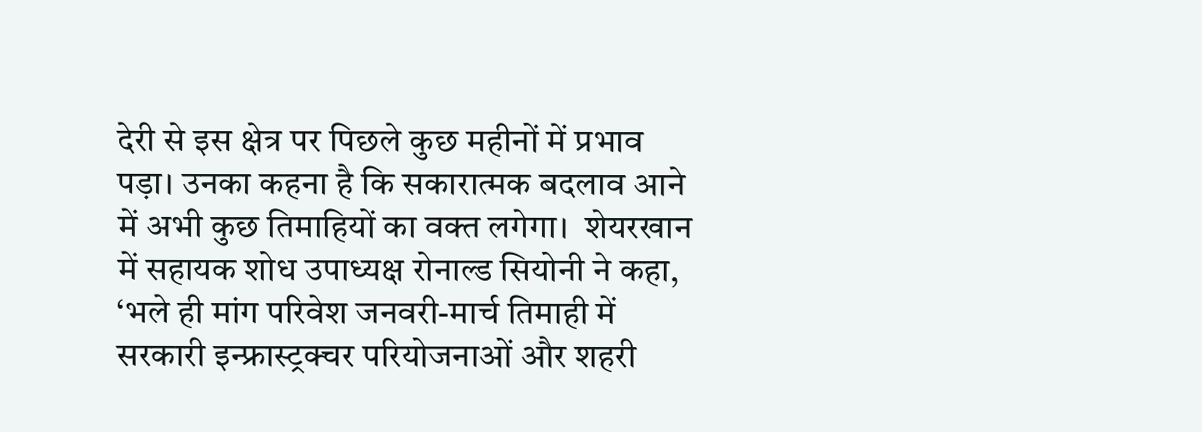देरी से इस क्षेत्र पर पिछले कुछ महीनों में प्रभाव पड़ा। उनका कहना है कि सकारात्मक बदलाव आने में अभी कुछ तिमाहियों का वक्त लगेगा।  शेयरखान में सहायक शोध उपाध्यक्ष रोनाल्ड सियोनी ने कहा, ‘भले ही मांग परिवेश जनवरी-मार्च तिमाही में सरकारी इन्फ्रास्ट्रक्चर परियोजनाओं और शहरी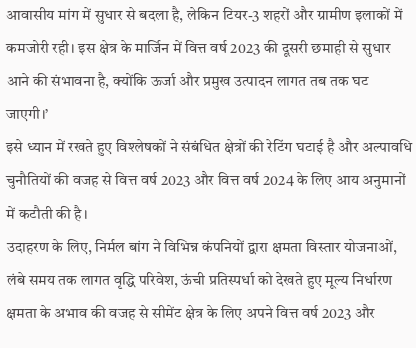आवासीय मांग में सुधार से बदला है, लेकिन टियर-3 शहरों और ग्रामीण इलाकों में कमजोरी रही। इस क्षेत्र के मार्जिन में वित्त वर्ष 2023 की दूसरी छमाही से सुधार आने की संभावना है, क्योंकि ऊर्जा और प्रमुख उत्पादन लागत तब तक घट जाएगी।’
इसे ध्यान में रखते हुए विश्लेषकों ने संबंधित क्षेत्रों की रेटिंग घटाई है और अल्पावधि चुनौतियों की वजह से वित्त वर्ष 2023 और वित्त वर्ष 2024 के लिए आय अनुमानों में कटौती की है।
उदाहरण के लिए, निर्मल बांग ने विभिन्न कंपनियों द्वारा क्षमता विस्तार योजनाओं, लंबे समय तक लागत वृद्धि परिवेश, ऊंची प्रतिस्पर्धा को देखते हुए मूल्य निर्धारण क्षमता के अभाव की वजह से सीमेंट क्षेत्र के लिए अपने वित्त वर्ष 2023 और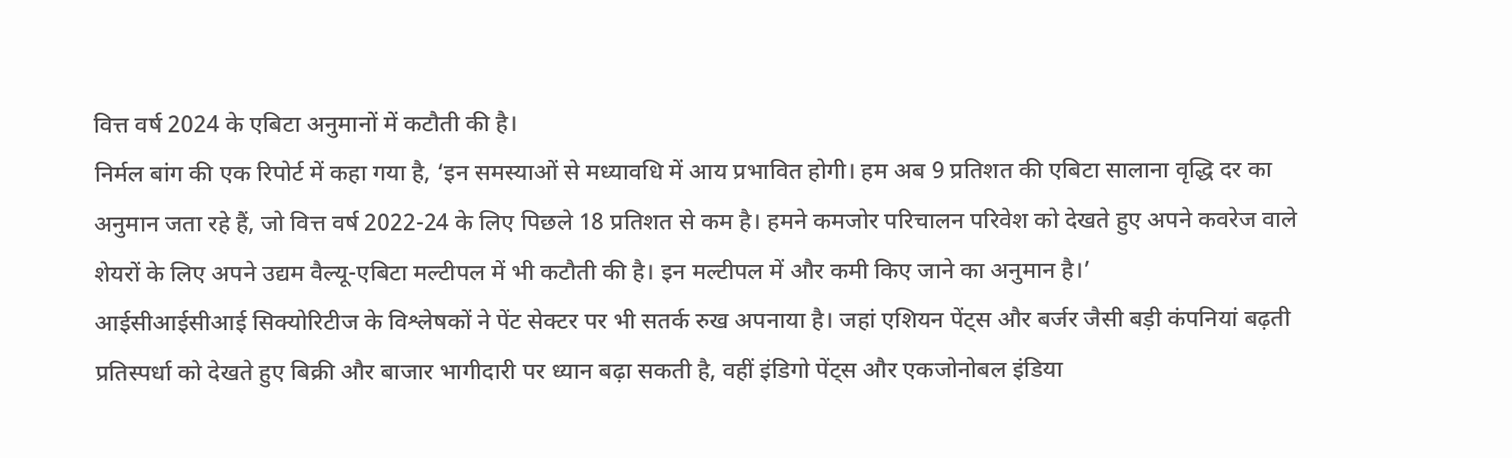वित्त वर्ष 2024 के एबिटा अनुमानों में कटौती की है।
निर्मल बांग की एक रिपोर्ट में कहा गया है, ‘इन समस्याओं से मध्यावधि में आय प्रभावित होगी। हम अब 9 प्रतिशत की एबिटा सालाना वृद्धि दर का अनुमान जता रहे हैं, जो वित्त वर्ष 2022-24 के लिए पिछले 18 प्रतिशत से कम है। हमने कमजोर परिचालन परिवेश को देखते हुए अपने कवरेज वाले शेयरों के लिए अपने उद्यम वैल्यू-एबिटा मल्टीपल में भी कटौती की है। इन मल्टीपल में और कमी किए जाने का अनुमान है।’
आईसीआईसीआई सिक्योरिटीज के विश्लेषकों ने पेंट सेक्टर पर भी सतर्क रुख अपनाया है। जहां एशियन पेंट्स और बर्जर जैसी बड़ी कंपनियां बढ़ती प्रतिस्पर्धा को देखते हुए बिक्री और बाजार भागीदारी पर ध्यान बढ़ा सकती है, वहीं इंडिगो पेंट्स और एकजोनोबल इंडिया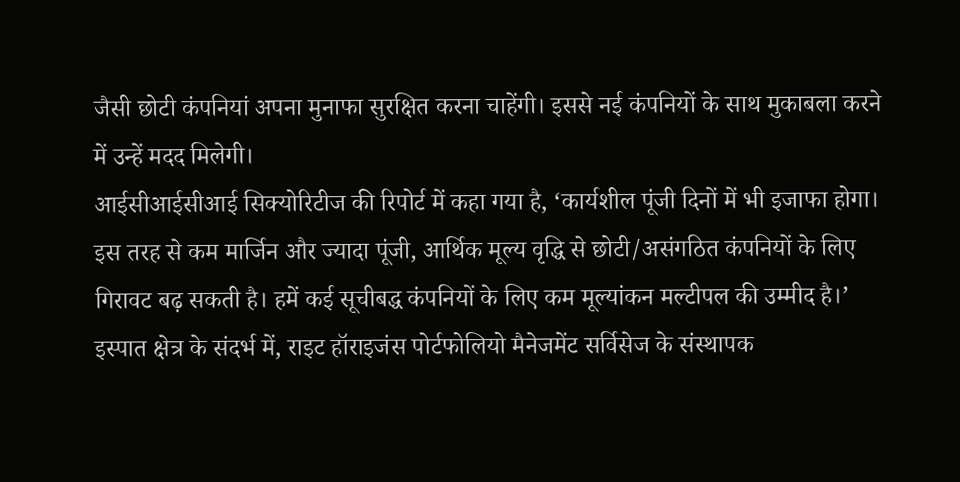जैसी छोटी कंपनियां अपना मुनाफा सुरक्षित करना चाहेंगी। इससे नई कंपनियों के साथ मुकाबला करने में उन्हें मदद मिलेगी।
आईसीआईसीआई सिक्योरिटीज की रिपोर्ट में कहा गया है, ‘कार्यशील पूंजी दिनों में भी इजाफा होगा। इस तरह से कम मार्जिन और ज्यादा पूंजी, आर्थिक मूल्य वृद्धि से छोटी/असंगठित कंपनियों के लिए गिरावट बढ़ सकती है। हमें कई सूचीबद्ध कंपनियों के लिए कम मूल्यांकन मल्टीपल की उम्मीद है।’ इस्पात क्षेत्र के संदर्भ में, राइट हॉराइजंस पोर्टफोलियो मैनेजमेंट सर्विसेज के संस्थापक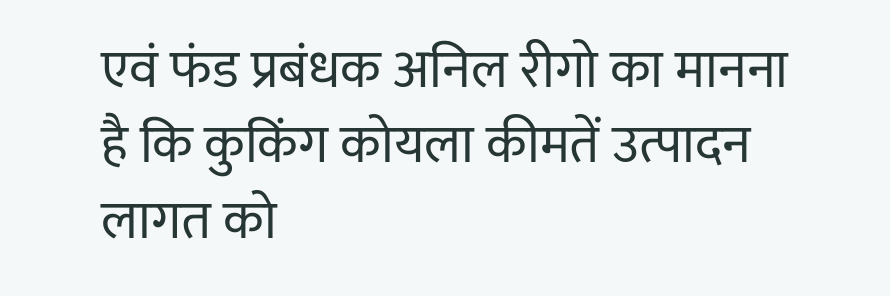एवं फंड प्रबंधक अनिल रीगो का मानना है कि कुकिंग कोयला कीमतें उत्पादन लागत को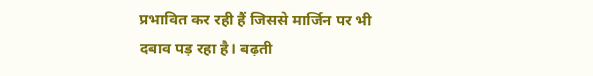प्रभावित कर रही हैं जिससे मार्जिन पर भी दबाव पड़ रहा है। बढ़ती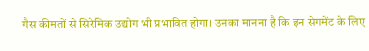गैस कीमतों से सिरेमिक उद्योग भी प्रभावित होगा। उनका मानना है कि इन सेगमेंट के लिए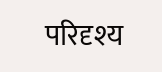परिदृश्य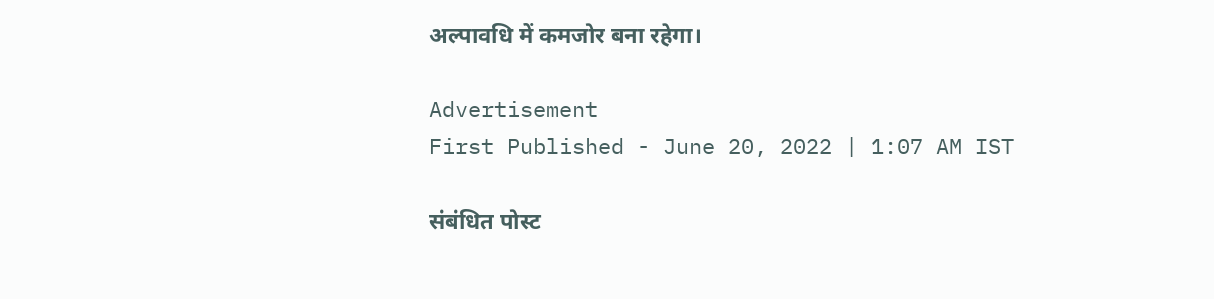अल्पावधि में कमजोर बना रहेगा।

Advertisement
First Published - June 20, 2022 | 1:07 AM IST

संबंधित पोस्ट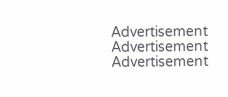Advertisement
Advertisement
Advertisement